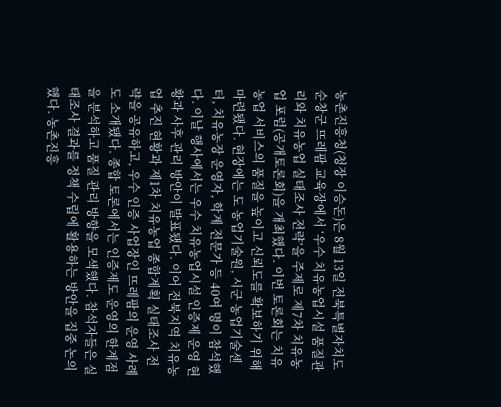농촌진흥청(청장 이승돈)은 8월 13일 전북특별자치도 순창군 뜨레팜 교육장에서 ‘우수 치유농업시설 품질관리와 치유농업 실태조사 전략’을 주제로 제7차 치유농업 포럼(공개토론회)을 개최했다. 이번 토론회는 치유농업 서비스의 품질을 높이고 신뢰도를 확보하기 위해 마련됐다. 현장에는 도 농업기술원, 시군 농업기술센터, 치유농장 운영자, 학계 전문가 등 40여 명이 참석했다. 이날 행사에서는 우수 치유농업시설 인증제 운영 현황과 사후 관리 방안이 발표됐다. 이어 전북지역 치유농업 추진 현황과 제1차 치유농업 종합계획 실태조사 전략을 공유하고, 우수 인증 사업장인 뜨레팜의 운영 사례도 소개됐다. 종합 토론에서는 인증제도 운영의 한계점을 분석하고 품질 관리 방향을 모색했다. 참석자들은 실태조사 결과를 정책 수립에 활용하는 방안을 집중 논의했다. 농촌진흥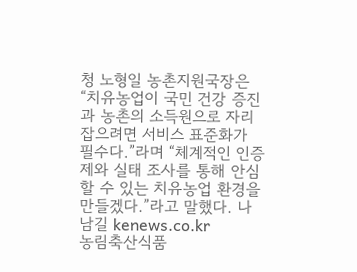청 노형일 농촌지원국장은 “치유농업이 국민 건강 증진과 농촌의 소득원으로 자리 잡으려면 서비스 표준화가 필수다.”라며 “체계적인 인증제와 실태 조사를 통해 안심할 수 있는 치유농업 환경을 만들겠다.”라고 말했다. 나남길 kenews.co.kr
농림축산식품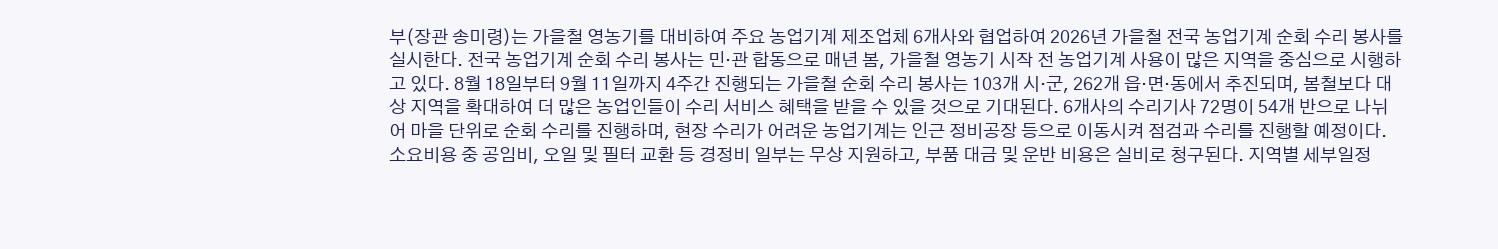부(장관 송미령)는 가을철 영농기를 대비하여 주요 농업기계 제조업체 6개사와 협업하여 2026년 가을철 전국 농업기계 순회 수리 봉사를 실시한다. 전국 농업기계 순회 수리 봉사는 민·관 합동으로 매년 봄, 가을철 영농기 시작 전 농업기계 사용이 많은 지역을 중심으로 시행하고 있다. 8월 18일부터 9월 11일까지 4주간 진행되는 가을철 순회 수리 봉사는 103개 시‧군, 262개 읍‧면‧동에서 추진되며, 봄철보다 대상 지역을 확대하여 더 많은 농업인들이 수리 서비스 혜택을 받을 수 있을 것으로 기대된다. 6개사의 수리기사 72명이 54개 반으로 나뉘어 마을 단위로 순회 수리를 진행하며, 현장 수리가 어려운 농업기계는 인근 정비공장 등으로 이동시켜 점검과 수리를 진행할 예정이다. 소요비용 중 공임비, 오일 및 필터 교환 등 경정비 일부는 무상 지원하고, 부품 대금 및 운반 비용은 실비로 청구된다. 지역별 세부일정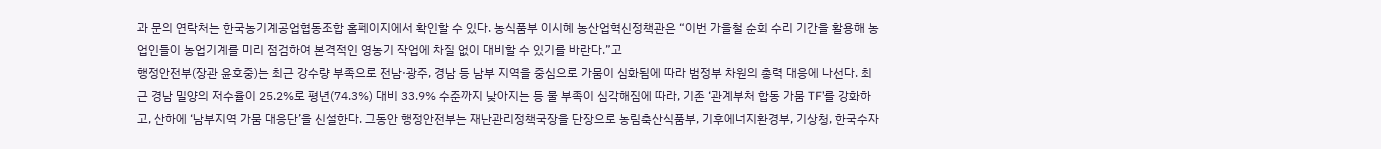과 문의 연락처는 한국농기계공업협동조합 홈페이지에서 확인할 수 있다. 농식품부 이시혜 농산업혁신정책관은 “이번 가을철 순회 수리 기간을 활용해 농업인들이 농업기계를 미리 점검하여 본격적인 영농기 작업에 차질 없이 대비할 수 있기를 바란다.”고
행정안전부(장관 윤호중)는 최근 강수량 부족으로 전남·광주, 경남 등 남부 지역을 중심으로 가뭄이 심화됨에 따라 범정부 차원의 총력 대응에 나선다. 최근 경남 밀양의 저수율이 25.2%로 평년(74.3%) 대비 33.9% 수준까지 낮아지는 등 물 부족이 심각해짐에 따라, 기존 ‘관계부처 합동 가뭄 TF’를 강화하고, 산하에 ‘남부지역 가뭄 대응단’을 신설한다. 그동안 행정안전부는 재난관리정책국장을 단장으로 농림축산식품부, 기후에너지환경부, 기상청, 한국수자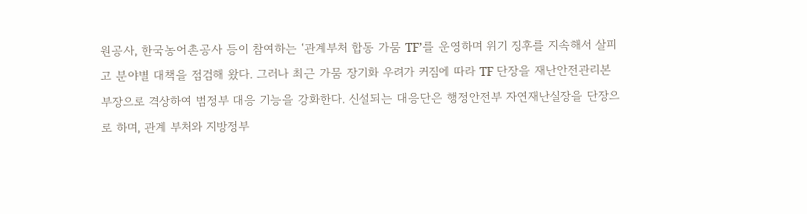원공사, 한국농어촌공사 등이 참여하는 ‘관계부처 합동 가뭄 TF’를 운영하며 위기 징후를 지속해서 살피고 분야별 대책을 점검해 왔다. 그러나 최근 가뭄 장기화 우려가 커짐에 따라 TF 단장을 재난안전관리본부장으로 격상하여 범정부 대응 기능을 강화한다. 신설되는 대응단은 행정안전부 자연재난실장을 단장으로 하며, 관계 부처와 지방정부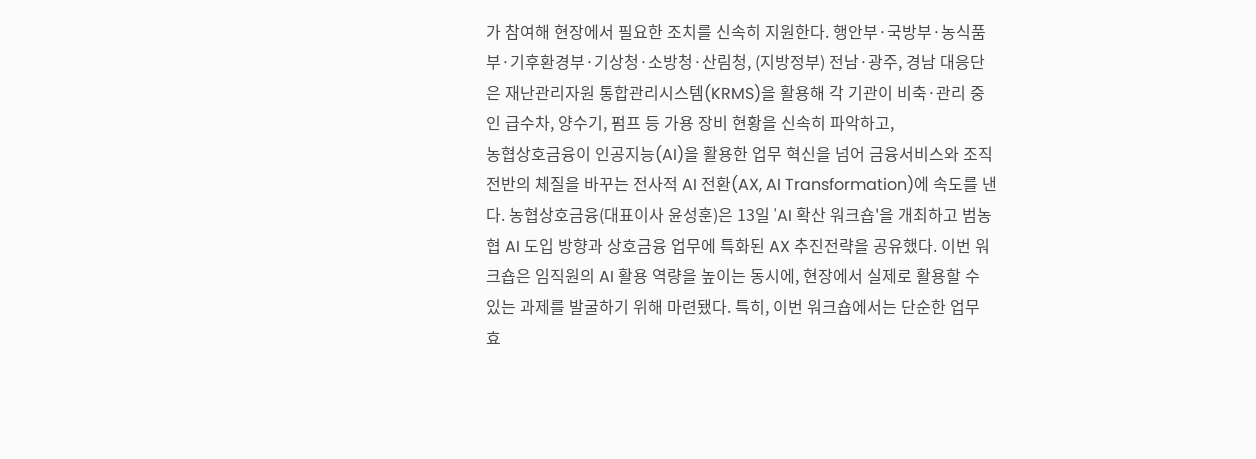가 참여해 현장에서 필요한 조치를 신속히 지원한다. 행안부·국방부·농식품부·기후환경부·기상청·소방청·산림청, (지방정부) 전남·광주, 경남 대응단은 재난관리자원 통합관리시스템(KRMS)을 활용해 각 기관이 비축·관리 중인 급수차, 양수기, 펌프 등 가용 장비 현황을 신속히 파악하고,
농협상호금융이 인공지능(AI)을 활용한 업무 혁신을 넘어 금융서비스와 조직 전반의 체질을 바꾸는 전사적 AI 전환(AX, AI Transformation)에 속도를 낸다. 농협상호금융(대표이사 윤성훈)은 13일 'AI 확산 워크숍'을 개최하고 범농협 AI 도입 방향과 상호금융 업무에 특화된 AX 추진전략을 공유했다. 이번 워크숍은 임직원의 AI 활용 역량을 높이는 동시에, 현장에서 실제로 활용할 수 있는 과제를 발굴하기 위해 마련됐다. 특히, 이번 워크숍에서는 단순한 업무 효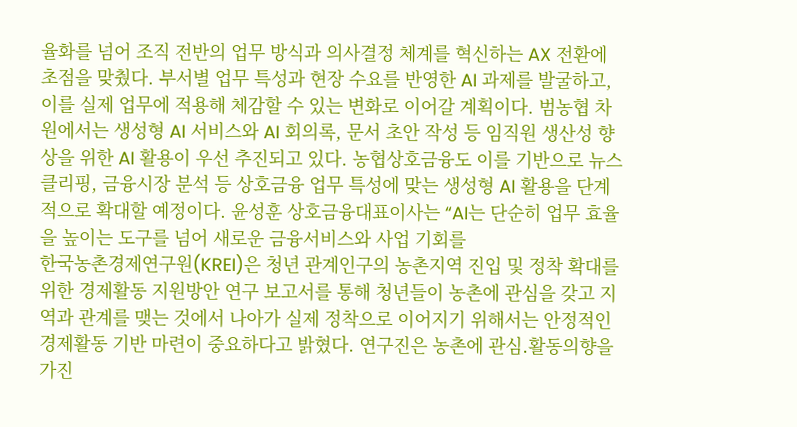율화를 넘어 조직 전반의 업무 방식과 의사결정 체계를 혁신하는 AX 전환에 초점을 맞췄다. 부서별 업무 특성과 현장 수요를 반영한 AI 과제를 발굴하고, 이를 실제 업무에 적용해 체감할 수 있는 변화로 이어갈 계획이다. 범농협 차원에서는 생성형 AI 서비스와 AI 회의록, 문서 초안 작성 등 임직원 생산성 향상을 위한 AI 활용이 우선 추진되고 있다. 농협상호금융도 이를 기반으로 뉴스 클리핑, 금융시장 분석 등 상호금융 업무 특성에 맞는 생성형 AI 활용을 단계적으로 확대할 예정이다. 윤성훈 상호금융대표이사는 “AI는 단순히 업무 효율을 높이는 도구를 넘어 새로운 금융서비스와 사업 기회를
한국농촌경제연구원(KREI)은 청년 관계인구의 농촌지역 진입 및 정착 확대를 위한 경제활동 지원방안 연구 보고서를 통해 청년들이 농촌에 관심을 갖고 지역과 관계를 맺는 것에서 나아가 실제 정착으로 이어지기 위해서는 안정적인 경제활동 기반 마련이 중요하다고 밝혔다. 연구진은 농촌에 관심․활동의향을 가진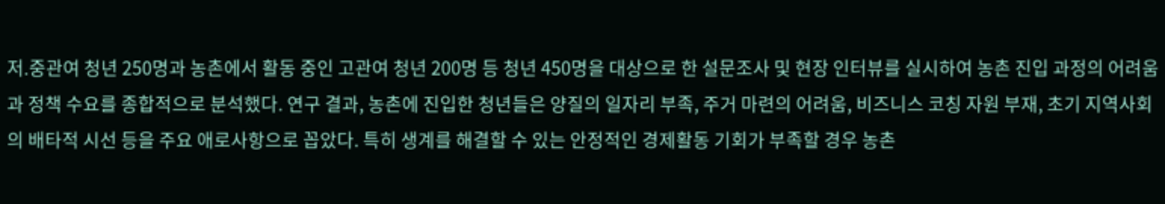저․중관여 청년 250명과 농촌에서 활동 중인 고관여 청년 200명 등 청년 450명을 대상으로 한 설문조사 및 현장 인터뷰를 실시하여 농촌 진입 과정의 어려움과 정책 수요를 종합적으로 분석했다. 연구 결과, 농촌에 진입한 청년들은 양질의 일자리 부족, 주거 마련의 어려움, 비즈니스 코칭 자원 부재, 초기 지역사회의 배타적 시선 등을 주요 애로사항으로 꼽았다. 특히 생계를 해결할 수 있는 안정적인 경제활동 기회가 부족할 경우 농촌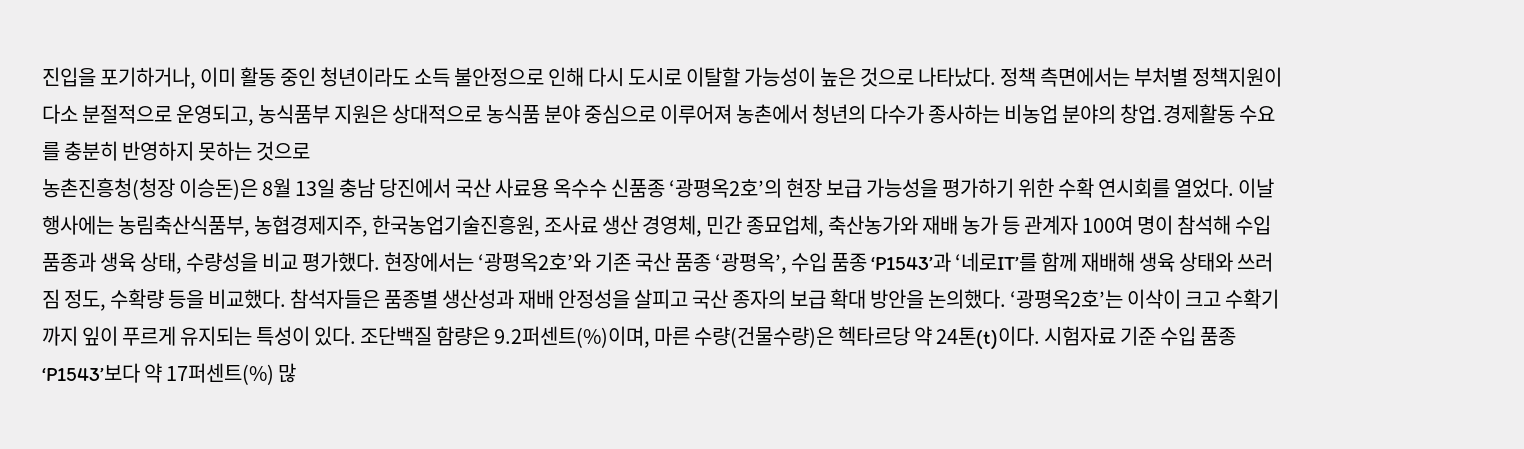진입을 포기하거나, 이미 활동 중인 청년이라도 소득 불안정으로 인해 다시 도시로 이탈할 가능성이 높은 것으로 나타났다. 정책 측면에서는 부처별 정책지원이 다소 분절적으로 운영되고, 농식품부 지원은 상대적으로 농식품 분야 중심으로 이루어져 농촌에서 청년의 다수가 종사하는 비농업 분야의 창업․경제활동 수요를 충분히 반영하지 못하는 것으로
농촌진흥청(청장 이승돈)은 8월 13일 충남 당진에서 국산 사료용 옥수수 신품종 ‘광평옥2호’의 현장 보급 가능성을 평가하기 위한 수확 연시회를 열었다. 이날 행사에는 농림축산식품부, 농협경제지주, 한국농업기술진흥원, 조사료 생산 경영체, 민간 종묘업체, 축산농가와 재배 농가 등 관계자 100여 명이 참석해 수입 품종과 생육 상태, 수량성을 비교 평가했다. 현장에서는 ‘광평옥2호’와 기존 국산 품종 ‘광평옥’, 수입 품종 ‘P1543’과 ‘네로IT’를 함께 재배해 생육 상태와 쓰러짐 정도, 수확량 등을 비교했다. 참석자들은 품종별 생산성과 재배 안정성을 살피고 국산 종자의 보급 확대 방안을 논의했다. ‘광평옥2호’는 이삭이 크고 수확기까지 잎이 푸르게 유지되는 특성이 있다. 조단백질 함량은 9.2퍼센트(%)이며, 마른 수량(건물수량)은 헥타르당 약 24톤(t)이다. 시험자료 기준 수입 품종 ‘P1543’보다 약 17퍼센트(%) 많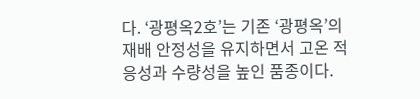다. ‘광평옥2호’는 기존 ‘광평옥’의 재배 안정성을 유지하면서 고온 적응성과 수량성을 높인 품종이다.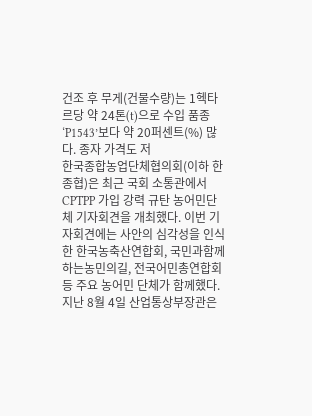건조 후 무게(건물수량)는 1헥타르당 약 24톤(t)으로 수입 품종 ‘P1543’보다 약 20퍼센트(%) 많다. 종자 가격도 저
한국종합농업단체협의회(이하 한종협)은 최근 국회 소통관에서 CPTPP 가입 강력 규탄 농어민단체 기자회견을 개최했다. 이번 기자회견에는 사안의 심각성을 인식한 한국농축산연합회, 국민과함께하는농민의길, 전국어민총연합회 등 주요 농어민 단체가 함께했다. 지난 8월 4일 산업통상부장관은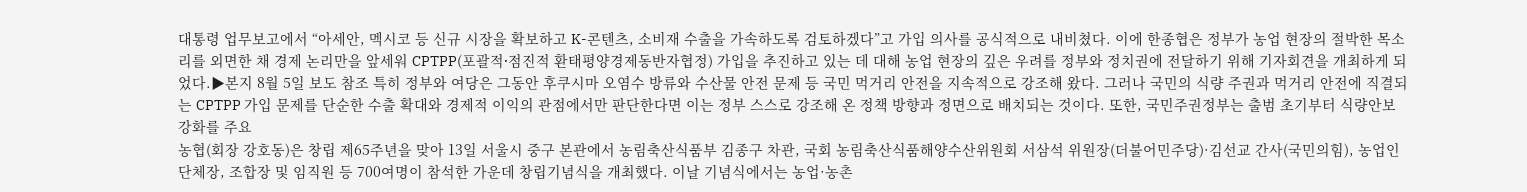대통령 업무보고에서 “아세안, 멕시코 등 신규 시장을 확보하고 K-콘텐츠, 소비재 수출을 가속하도록 검토하겠다”고 가입 의사를 공식적으로 내비쳤다. 이에 한종협은 정부가 농업 현장의 절박한 목소리를 외면한 채 경제 논리만을 앞세워 CPTPP(포괄적⸱점진적 환태평양경제동반자협정) 가입을 추진하고 있는 데 대해 농업 현장의 깊은 우려를 정부와 정치권에 전달하기 위해 기자회견을 개최하게 되었다.▶본지 8월 5일 보도 참조 특히 정부와 여당은 그동안 후쿠시마 오염수 방류와 수산물 안전 문제 등 국민 먹거리 안전을 지속적으로 강조해 왔다. 그러나 국민의 식량 주권과 먹거리 안전에 직결되는 CPTPP 가입 문제를 단순한 수출 확대와 경제적 이익의 관점에서만 판단한다면 이는 정부 스스로 강조해 온 정책 방향과 정면으로 배치되는 것이다. 또한, 국민주권정부는 출범 초기부터 식량안보 강화를 주요
농협(회장 강호동)은 창립 제65주년을 맞아 13일 서울시 중구 본관에서 농림축산식품부 김종구 차관, 국회 농림축산식품해양수산위원회 서삼석 위원장(더불어민주당)·김선교 간사(국민의힘), 농업인 단체장, 조합장 및 임직원 등 700여명이 참석한 가운데 창립기념식을 개최했다. 이날 기념식에서는 농업·농촌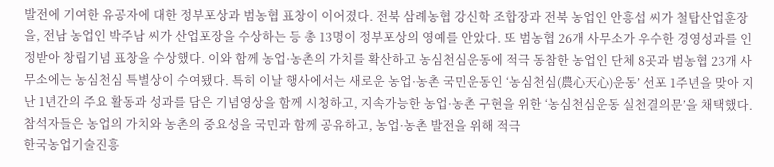발전에 기여한 유공자에 대한 정부포상과 범농협 표창이 이어졌다. 전북 삼례농협 강신학 조합장과 전북 농업인 안흥섭 씨가 철탑산업훈장을, 전남 농업인 박주남 씨가 산업포장을 수상하는 등 총 13명이 정부포상의 영예를 안았다. 또 범농협 26개 사무소가 우수한 경영성과를 인정받아 창립기념 표창을 수상했다. 이와 함께 농업·농촌의 가치를 확산하고 농심천심운동에 적극 동참한 농업인 단체 8곳과 범농협 23개 사무소에는 농심천심 특별상이 수여됐다. 특히 이날 행사에서는 새로운 농업·농촌 국민운동인 ‘농심천심(農心天心)운동’ 선포 1주년을 맞아 지난 1년간의 주요 활동과 성과를 담은 기념영상을 함께 시청하고, 지속가능한 농업·농촌 구현을 위한 ‘농심천심운동 실천결의문’을 채택했다. 참석자들은 농업의 가치와 농촌의 중요성을 국민과 함께 공유하고, 농업·농촌 발전을 위해 적극
한국농업기술진흥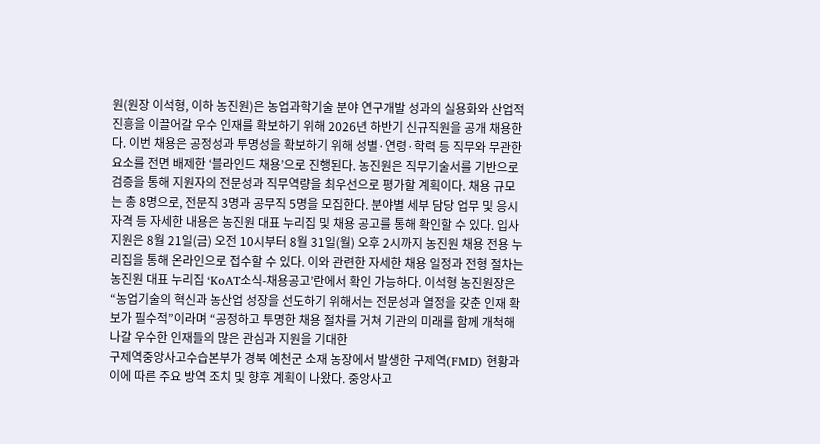원(원장 이석형, 이하 농진원)은 농업과학기술 분야 연구개발 성과의 실용화와 산업적 진흥을 이끌어갈 우수 인재를 확보하기 위해 2026년 하반기 신규직원을 공개 채용한다. 이번 채용은 공정성과 투명성을 확보하기 위해 성별·연령·학력 등 직무와 무관한 요소를 전면 배제한 ‘블라인드 채용’으로 진행된다. 농진원은 직무기술서를 기반으로 검증을 통해 지원자의 전문성과 직무역량을 최우선으로 평가할 계획이다. 채용 규모는 총 8명으로, 전문직 3명과 공무직 5명을 모집한다. 분야별 세부 담당 업무 및 응시 자격 등 자세한 내용은 농진원 대표 누리집 및 채용 공고를 통해 확인할 수 있다. 입사지원은 8월 21일(금) 오전 10시부터 8월 31일(월) 오후 2시까지 농진원 채용 전용 누리집을 통해 온라인으로 접수할 수 있다. 이와 관련한 자세한 채용 일정과 전형 절차는 농진원 대표 누리집 ‘KoAT소식-채용공고’란에서 확인 가능하다. 이석형 농진원장은 “농업기술의 혁신과 농산업 성장을 선도하기 위해서는 전문성과 열정을 갖춘 인재 확보가 필수적”이라며 “공정하고 투명한 채용 절차를 거쳐 기관의 미래를 함께 개척해 나갈 우수한 인재들의 많은 관심과 지원을 기대한
구제역중앙사고수습본부가 경북 예천군 소재 농장에서 발생한 구제역(FMD) 현황과 이에 따른 주요 방역 조치 및 향후 계획이 나왔다. 중앙사고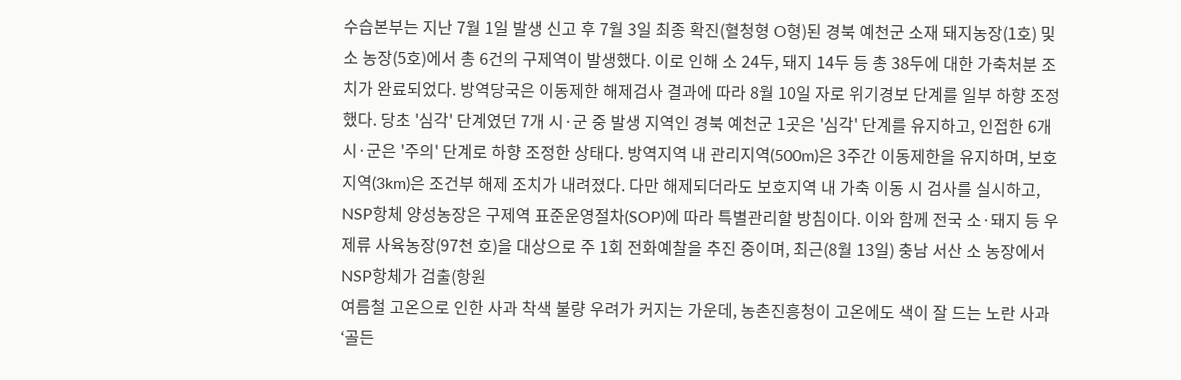수습본부는 지난 7월 1일 발생 신고 후 7월 3일 최종 확진(혈청형 O형)된 경북 예천군 소재 돼지농장(1호) 및 소 농장(5호)에서 총 6건의 구제역이 발생했다. 이로 인해 소 24두, 돼지 14두 등 총 38두에 대한 가축처분 조치가 완료되었다. 방역당국은 이동제한 해제검사 결과에 따라 8월 10일 자로 위기경보 단계를 일부 하향 조정했다. 당초 '심각' 단계였던 7개 시·군 중 발생 지역인 경북 예천군 1곳은 '심각' 단계를 유지하고, 인접한 6개 시·군은 '주의' 단계로 하향 조정한 상태다. 방역지역 내 관리지역(500m)은 3주간 이동제한을 유지하며, 보호지역(3km)은 조건부 해제 조치가 내려졌다. 다만 해제되더라도 보호지역 내 가축 이동 시 검사를 실시하고, NSP항체 양성농장은 구제역 표준운영절차(SOP)에 따라 특별관리할 방침이다. 이와 함께 전국 소·돼지 등 우제류 사육농장(97천 호)을 대상으로 주 1회 전화예찰을 추진 중이며, 최근(8월 13일) 충남 서산 소 농장에서 NSP항체가 검출(항원
여름철 고온으로 인한 사과 착색 불량 우려가 커지는 가운데, 농촌진흥청이 고온에도 색이 잘 드는 노란 사과 ‘골든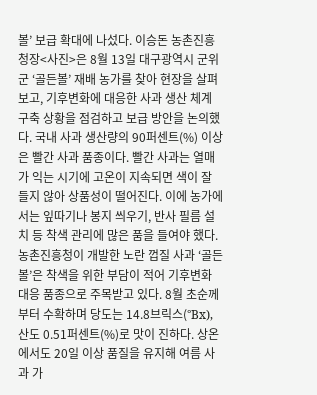볼’ 보급 확대에 나섰다. 이승돈 농촌진흥청장<사진>은 8월 13일 대구광역시 군위군 ‘골든볼’ 재배 농가를 찾아 현장을 살펴보고, 기후변화에 대응한 사과 생산 체계 구축 상황을 점검하고 보급 방안을 논의했다. 국내 사과 생산량의 90퍼센트(%) 이상은 빨간 사과 품종이다. 빨간 사과는 열매가 익는 시기에 고온이 지속되면 색이 잘 들지 않아 상품성이 떨어진다. 이에 농가에서는 잎따기나 봉지 씌우기, 반사 필름 설치 등 착색 관리에 많은 품을 들여야 했다. 농촌진흥청이 개발한 노란 껍질 사과 ‘골든볼’은 착색을 위한 부담이 적어 기후변화 대응 품종으로 주목받고 있다. 8월 초순께부터 수확하며 당도는 14.8브릭스(°Bx), 산도 0.51퍼센트(%)로 맛이 진하다. 상온에서도 20일 이상 품질을 유지해 여름 사과 가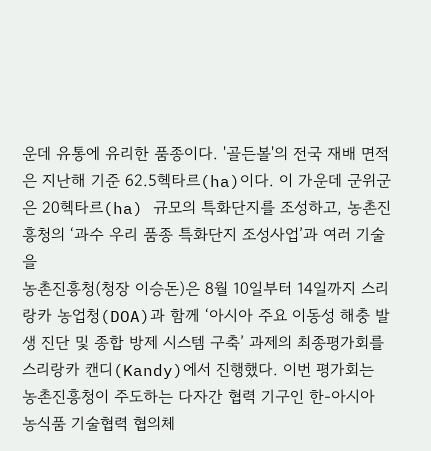운데 유통에 유리한 품종이다. '골든볼'의 전국 재배 면적은 지난해 기준 62.5헥타르(ha)이다. 이 가운데 군위군은 20헥타르(ha) 규모의 특화단지를 조성하고, 농촌진흥청의 ‘과수 우리 품종 특화단지 조성사업’과 여러 기술을
농촌진흥청(청장 이승돈)은 8월 10일부터 14일까지 스리랑카 농업청(DOA)과 함께 ‘아시아 주요 이동성 해충 발생 진단 및 종합 방제 시스템 구축’ 과제의 최종평가회를 스리랑카 캔디(Kandy)에서 진행했다. 이번 평가회는 농촌진흥청이 주도하는 다자간 협력 기구인 한-아시아 농식품 기술협력 협의체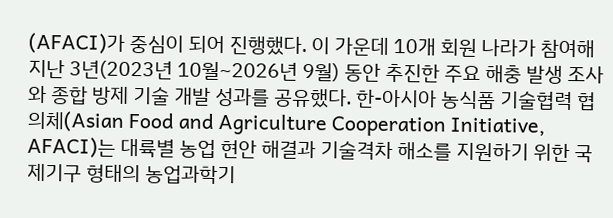(AFACI)가 중심이 되어 진행했다. 이 가운데 10개 회원 나라가 참여해 지난 3년(2023년 10월~2026년 9월) 동안 추진한 주요 해충 발생 조사와 종합 방제 기술 개발 성과를 공유했다. 한-아시아 농식품 기술협력 협의체(Asian Food and Agriculture Cooperation Initiative, AFACI)는 대륙별 농업 현안 해결과 기술격차 해소를 지원하기 위한 국제기구 형태의 농업과학기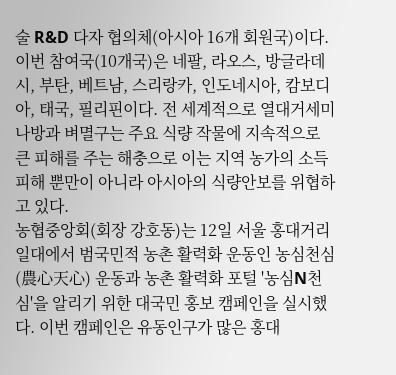술 R&D 다자 협의체(아시아 16개 회원국)이다. 이번 참여국(10개국)은 네팔, 라오스, 방글라데시, 부탄, 베트남, 스리랑카, 인도네시아, 캄보디아, 태국, 필리핀이다. 전 세계적으로 열대거세미나방과 벼멸구는 주요 식량 작물에 지속적으로 큰 피해를 주는 해충으로 이는 지역 농가의 소득 피해 뿐만이 아니라 아시아의 식량안보를 위협하고 있다.
농협중앙회(회장 강호동)는 12일 서울 홍대거리 일대에서 범국민적 농촌 활력화 운동인 농심천심(農心天心) 운동과 농촌 활력화 포털 '농심N천심'을 알리기 위한 대국민 홍보 캠페인을 실시했다. 이번 캠페인은 유동인구가 많은 홍대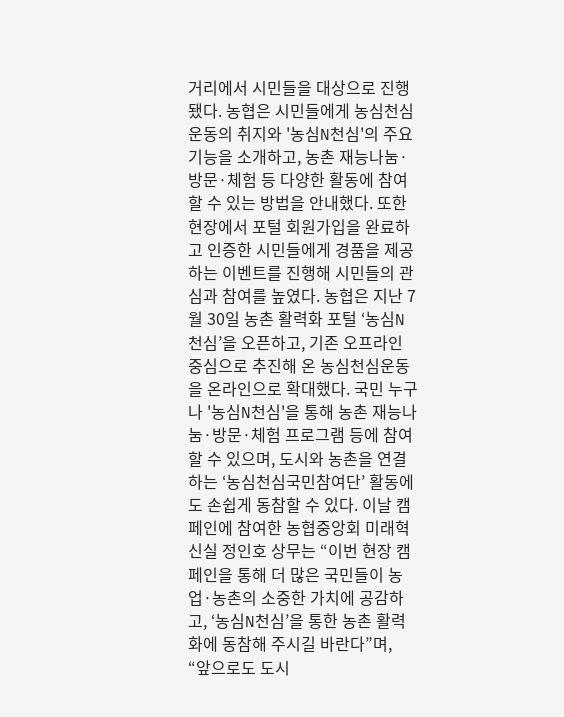거리에서 시민들을 대상으로 진행됐다. 농협은 시민들에게 농심천심운동의 취지와 '농심N천심'의 주요 기능을 소개하고, 농촌 재능나눔·방문·체험 등 다양한 활동에 참여할 수 있는 방법을 안내했다. 또한 현장에서 포털 회원가입을 완료하고 인증한 시민들에게 경품을 제공하는 이벤트를 진행해 시민들의 관심과 참여를 높였다. 농협은 지난 7월 30일 농촌 활력화 포털 ‘농심N천심’을 오픈하고, 기존 오프라인 중심으로 추진해 온 농심천심운동을 온라인으로 확대했다. 국민 누구나 '농심N천심'을 통해 농촌 재능나눔·방문·체험 프로그램 등에 참여할 수 있으며, 도시와 농촌을 연결하는 ‘농심천심국민참여단’ 활동에도 손쉽게 동참할 수 있다. 이날 캠페인에 참여한 농협중앙회 미래혁신실 정인호 상무는 “이번 현장 캠페인을 통해 더 많은 국민들이 농업·농촌의 소중한 가치에 공감하고, ‘농심N천심’을 통한 농촌 활력화에 동참해 주시길 바란다”며, “앞으로도 도시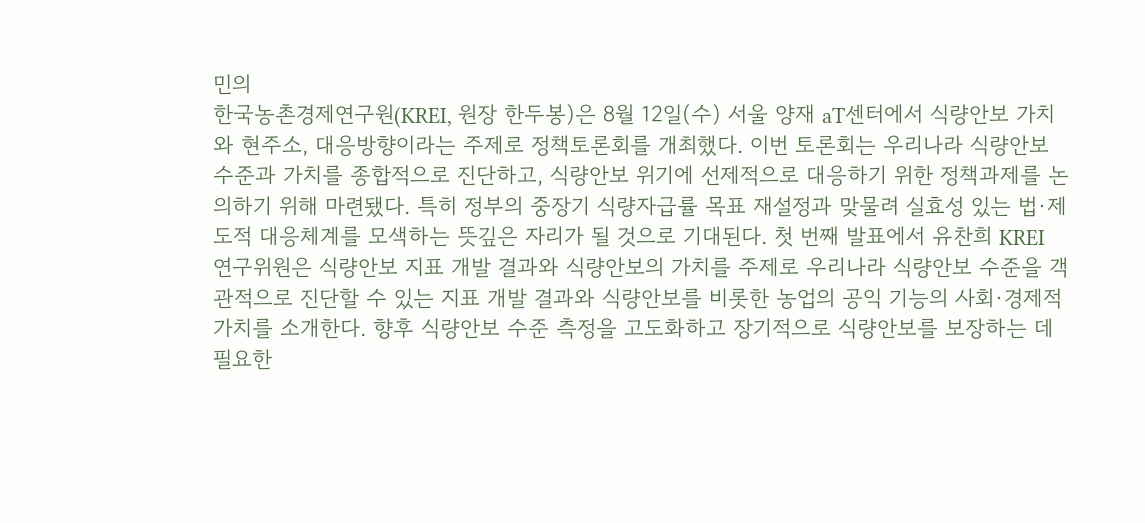민의
한국농촌경제연구원(KREI, 원장 한두봉)은 8월 12일(수) 서울 양재 aT센터에서 식량안보 가치와 현주소, 대응방향이라는 주제로 정책토론회를 개최했다. 이번 토론회는 우리나라 식량안보 수준과 가치를 종합적으로 진단하고, 식량안보 위기에 선제적으로 대응하기 위한 정책과제를 논의하기 위해 마련됐다. 특히 정부의 중장기 식량자급률 목표 재설정과 맞물려 실효성 있는 법·제도적 대응체계를 모색하는 뜻깊은 자리가 될 것으로 기대된다. 첫 번째 발표에서 유찬희 KREI 연구위원은 식량안보 지표 개발 결과와 식량안보의 가치를 주제로 우리나라 식량안보 수준을 객관적으로 진단할 수 있는 지표 개발 결과와 식량안보를 비롯한 농업의 공익 기능의 사회·경제적 가치를 소개한다. 향후 식량안보 수준 측정을 고도화하고 장기적으로 식량안보를 보장하는 데 필요한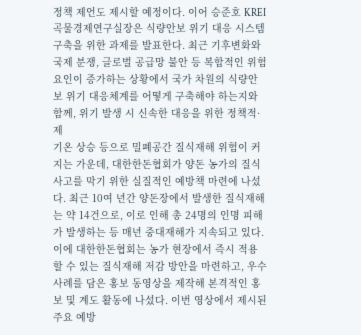정책 제언도 제시할 예정이다. 이어 승준호 KREI 곡물경제연구실장은 식량안보 위기 대응 시스템 구축을 위한 과제를 발표한다. 최근 기후변화와 국제 분쟁, 글로벌 공급망 불안 등 복합적인 위험요인이 증가하는 상황에서 국가 차원의 식량안보 위기 대응체계를 어떻게 구축해야 하는지와 함께, 위기 발생 시 신속한 대응을 위한 정책적·제
기온 상승 등으로 밀폐공간 질식재해 위험이 커지는 가운데, 대한한돈협회가 양돈 농가의 질식사고를 막기 위한 실질적인 예방책 마련에 나섰다. 최근 10여 년간 양돈장에서 발생한 질식재해는 약 14건으로, 이로 인해 총 24명의 인명 피해가 발생하는 등 매년 중대재해가 지속되고 있다. 이에 대한한돈협회는 농가 현장에서 즉시 적용할 수 있는 질식재해 저감 방안을 마련하고, 우수 사례를 담은 홍보 동영상을 제작해 본격적인 홍보 및 계도 활동에 나섰다. 이번 영상에서 제시된 주요 예방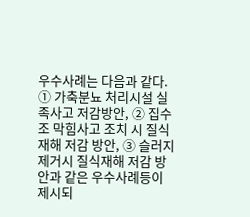우수사례는 다음과 같다. ① 가축분뇨 처리시설 실족사고 저감방안, ② 집수조 막힘사고 조치 시 질식재해 저감 방안, ③ 슬러지 제거시 질식재해 저감 방안과 같은 우수사례등이 제시되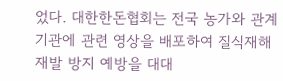었다. 대한한돈협회는 전국 농가와 관계 기관에 관련 영상을 배포하여 질식재해 재발 방지 예방을 대대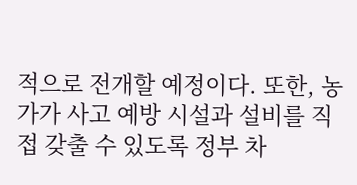적으로 전개할 예정이다. 또한, 농가가 사고 예방 시설과 설비를 직접 갖출 수 있도록 정부 차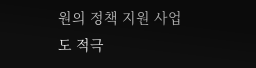원의 정책 지원 사업도 적극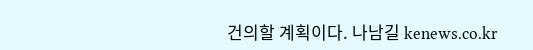건의할 계획이다. 나남길 kenews.co.kr